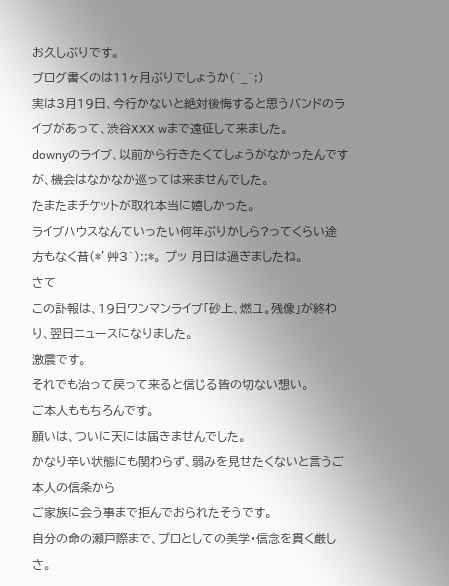お久しぶりです。
ブログ書くのは11ヶ月ぶりでしょうか(^_^;)
実は3月19日、今行かないと絶対後悔すると思うバンドのライブがあって、渋谷XXX wまで遠征して来ました。
downyのライブ、以前から行きたくてしょうがなかったんですが、機会はなかなか巡っては来ませんでした。
たまたまチケットが取れ本当に嬉しかった。
ライブハウスなんていったい何年ぶりかしら?ってくらい途方もなく昔(*’艸3`):;*。 プッ 月日は過ぎましたね。
さて
この訃報は、19日ワンマンライブ「砂上、燃ユ。残像」が終わり、翌日ニュースになりました。
激震です。
それでも治って戻って来ると信じる皆の切ない想い。
ご本人ももちろんです。
願いは、ついに天には届きませんでした。
かなり辛い状態にも関わらず、弱みを見せたくないと言うご本人の信条から
ご家族に会う事まで拒んでおられたそうです。
自分の命の瀬戸際まで、プロとしての美学・信念を貫く厳しさ。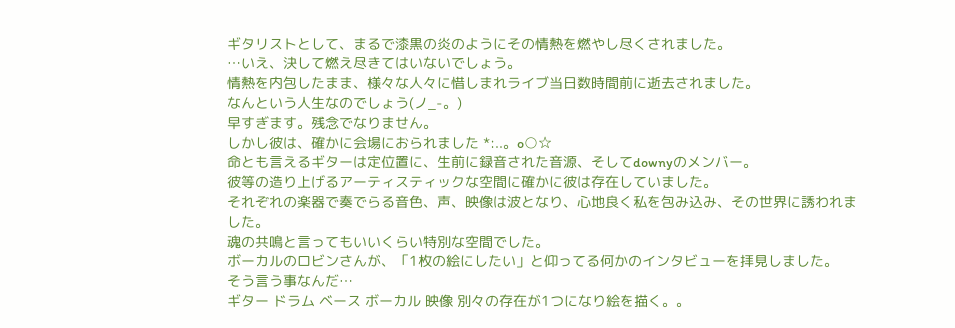ギタリストとして、まるで漆黒の炎のようにその情熱を燃やし尽くされました。
…いえ、決して燃え尽きてはいないでしょう。
情熱を内包したまま、様々な人々に惜しまれライブ当日数時間前に逝去されました。
なんという人生なのでしょう(ノ_-。)
早すぎます。残念でなりません。
しかし彼は、確かに会場におられました *:..。o○☆
命とも言えるギターは定位置に、生前に録音された音源、そしてdownyのメンバー。
彼等の造り上げるアーティスティックな空間に確かに彼は存在していました。
それぞれの楽器で奏でらる音色、声、映像は波となり、心地良く私を包み込み、その世界に誘われました。
魂の共鳴と言ってもいいくらい特別な空間でした。
ボーカルのロビンさんが、「1枚の絵にしたい」と仰ってる何かのインタビューを拝見しました。
そう言う事なんだ…
ギター ドラム ベース ボーカル 映像 別々の存在が1つになり絵を描く。。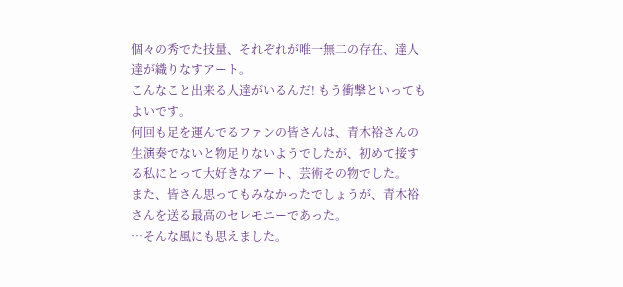個々の秀でた技量、それぞれが唯一無二の存在、達人達が織りなすアート。
こんなこと出来る人達がいるんだ! もう衝撃といってもよいです。
何回も足を運んでるファンの皆さんは、青木裕さんの生演奏でないと物足りないようでしたが、初めて接する私にとって大好きなアート、芸術その物でした。
また、皆さん思ってもみなかったでしょうが、青木裕さんを送る最高のセレモニーであった。
…そんな風にも思えました。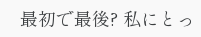最初で最後? 私にとっ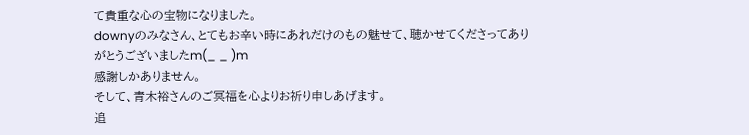て貴重な心の宝物になりました。
downyのみなさん、とてもお辛い時にあれだけのもの魅せて、聴かせてくださってありがとうございましたm(_ _ )m
感謝しかありません。
そして、青木裕さんのご冥福を心よりお祈り申しあげます。
追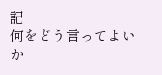記
何をどう言ってよいか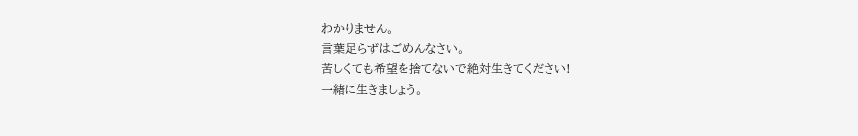わかりません。
言葉足らずはごめんなさい。
苦しくても希望を捨てないで絶対生きてください!
一緒に生きましょう。